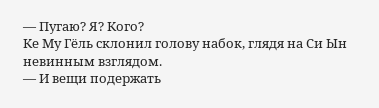— Пугаю? Я? Кого?
Ке Му Гёль склонил голову набок, глядя на Си Ын невинным взглядом.
— И вещи подержать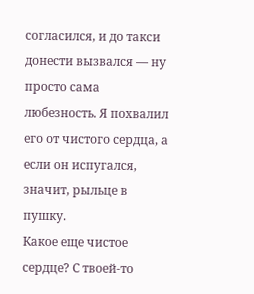согласился, и до такси донести вызвался — ну просто сама любезность. Я похвалил его от чистого сердца, а если он испугался, значит, рыльце в пушку.
Какое еще чистое сердце? С твоей-то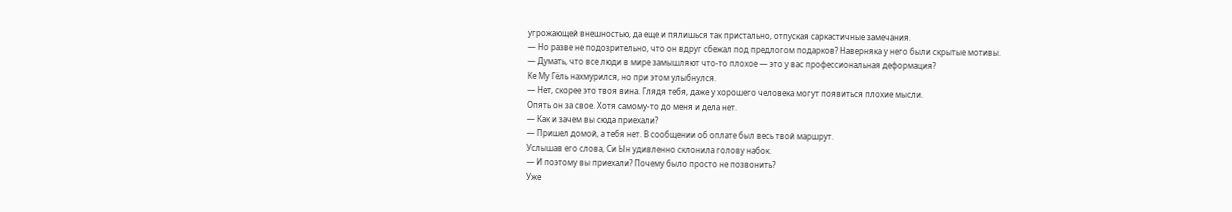угрожающей внешностью, да еще и пялишься так пристально, отпуская саркастичные замечания.
— Но разве не подозрительно, что он вдруг сбежал под предлогом подарков? Наверняка у него были скрытые мотивы.
— Думать, что все люди в мире замышляют что-то плохое — это у вас профессиональная деформация?
Ке Му Гёль нахмурился, но при этом улыбнулся.
— Нет, скорее это твоя вина. Глядя тебя, даже у хорошего человека могут появиться плохие мысли.
Опять он за свое. Хотя самому-то до меня и дела нет.
— Как и зачем вы сюда приехали?
— Пришел домой, а тебя нет. В сообщении об оплате был весь твой маршрут.
Услышав его слова, Си Ын удивленно склонила голову набок.
— И поэтому вы приехали? Почему было просто не позвонить?
Уже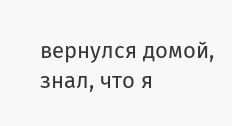вернулся домой, знал, что я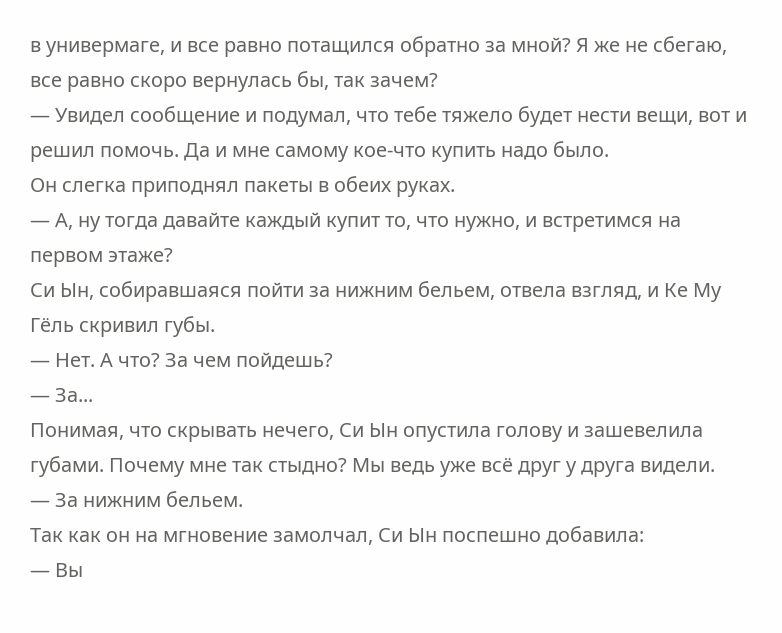в универмаге, и все равно потащился обратно за мной? Я же не сбегаю, все равно скоро вернулась бы, так зачем?
— Увидел сообщение и подумал, что тебе тяжело будет нести вещи, вот и решил помочь. Да и мне самому кое-что купить надо было.
Он слегка приподнял пакеты в обеих руках.
— А, ну тогда давайте каждый купит то, что нужно, и встретимся на первом этаже?
Си Ын, собиравшаяся пойти за нижним бельем, отвела взгляд, и Ке Му Гёль скривил губы.
— Нет. А что? За чем пойдешь?
— За...
Понимая, что скрывать нечего, Си Ын опустила голову и зашевелила губами. Почему мне так стыдно? Мы ведь уже всё друг у друга видели.
— За нижним бельем.
Так как он на мгновение замолчал, Си Ын поспешно добавила:
— Вы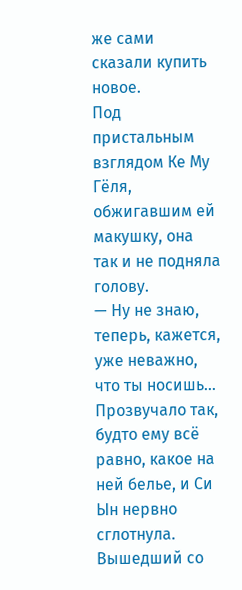же сами сказали купить новое.
Под пристальным взглядом Ке Му Гёля, обжигавшим ей макушку, она так и не подняла голову.
— Ну не знаю, теперь, кажется, уже неважно, что ты носишь…
Прозвучало так, будто ему всё равно, какое на ней белье, и Си Ын нервно сглотнула.
Вышедший со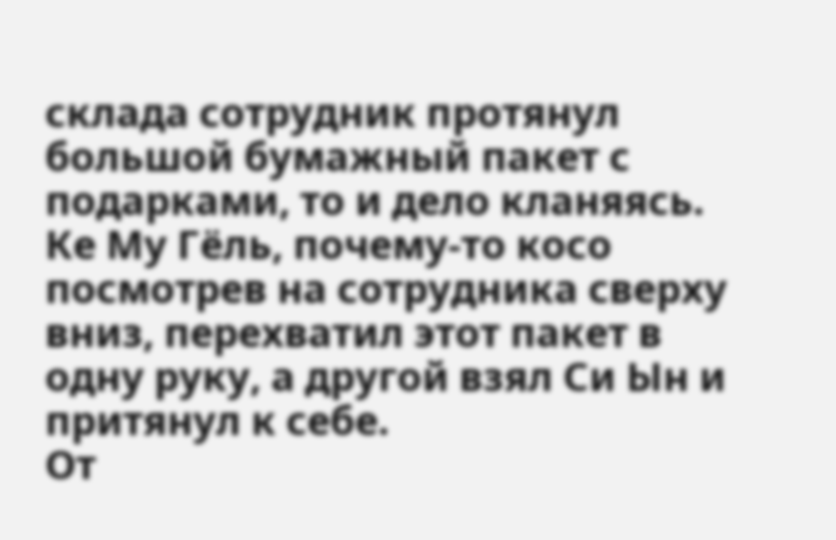склада сотрудник протянул большой бумажный пакет с подарками, то и дело кланяясь.
Ке Му Гёль, почему-то косо посмотрев на сотрудника сверху вниз, перехватил этот пакет в одну руку, а другой взял Си Ын и притянул к себе.
От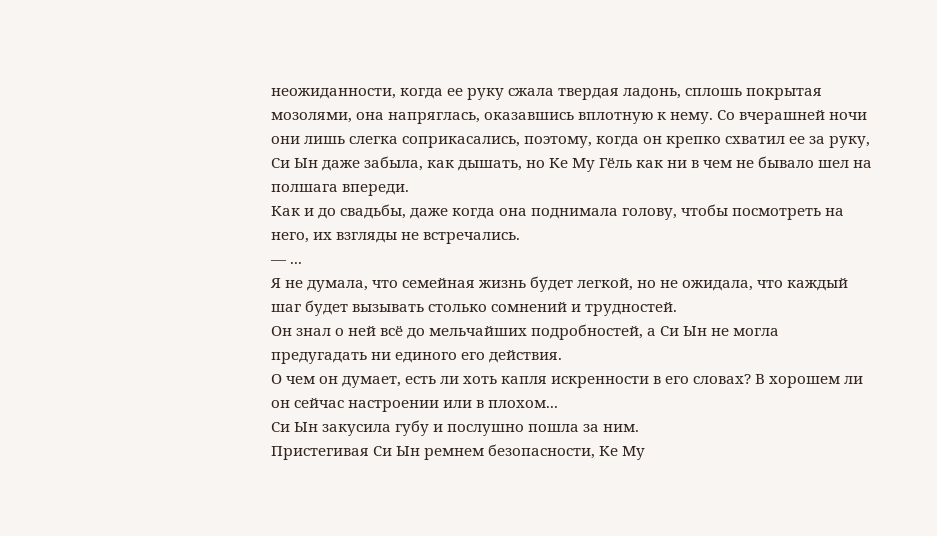неожиданности, когда ее руку сжала твердая ладонь, сплошь покрытая мозолями, она напряглась, оказавшись вплотную к нему. Со вчерашней ночи они лишь слегка соприкасались, поэтому, когда он крепко схватил ее за руку, Си Ын даже забыла, как дышать, но Ке Му Гёль как ни в чем не бывало шел на полшага впереди.
Как и до свадьбы, даже когда она поднимала голову, чтобы посмотреть на него, их взгляды не встречались.
— ...
Я не думала, что семейная жизнь будет легкой, но не ожидала, что каждый шаг будет вызывать столько сомнений и трудностей.
Он знал о ней всё до мельчайших подробностей, а Си Ын не могла предугадать ни единого его действия.
О чем он думает, есть ли хоть капля искренности в его словах? В хорошем ли он сейчас настроении или в плохом...
Си Ын закусила губу и послушно пошла за ним.
Пристегивая Си Ын ремнем безопасности, Ке Му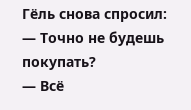Гёль снова спросил:
— Точно не будешь покупать?
— Всё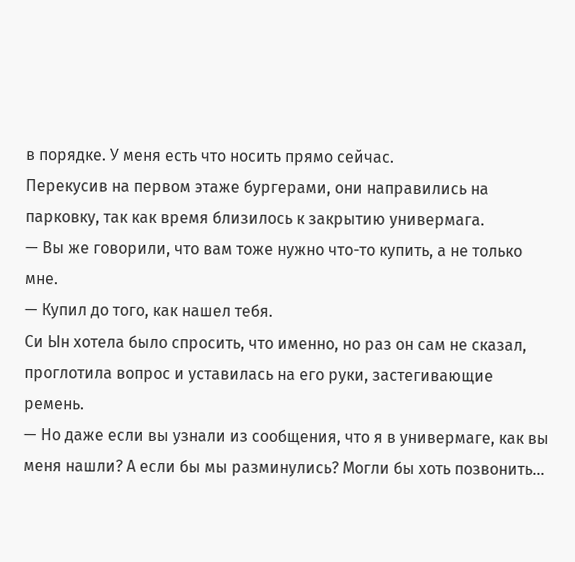в порядке. У меня есть что носить прямо сейчас.
Перекусив на первом этаже бургерами, они направились на парковку, так как время близилось к закрытию универмага.
— Вы же говорили, что вам тоже нужно что-то купить, а не только мне.
— Купил до того, как нашел тебя.
Си Ын хотела было спросить, что именно, но раз он сам не сказал, проглотила вопрос и уставилась на его руки, застегивающие ремень.
— Но даже если вы узнали из сообщения, что я в универмаге, как вы меня нашли? А если бы мы разминулись? Могли бы хоть позвонить...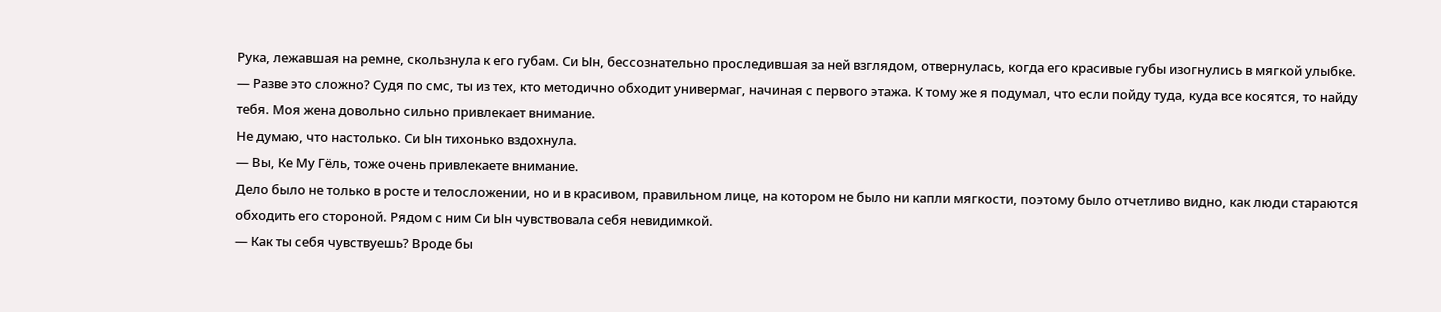Рука, лежавшая на ремне, скользнула к его губам. Си Ын, бессознательно проследившая за ней взглядом, отвернулась, когда его красивые губы изогнулись в мягкой улыбке.
— Разве это сложно? Судя по смс, ты из тех, кто методично обходит универмаг, начиная с первого этажа. К тому же я подумал, что если пойду туда, куда все косятся, то найду тебя. Моя жена довольно сильно привлекает внимание.
Не думаю, что настолько. Си Ын тихонько вздохнула.
— Вы, Ке Му Гёль, тоже очень привлекаете внимание.
Дело было не только в росте и телосложении, но и в красивом, правильном лице, на котором не было ни капли мягкости, поэтому было отчетливо видно, как люди стараются обходить его стороной. Рядом с ним Си Ын чувствовала себя невидимкой.
— Как ты себя чувствуешь? Вроде бы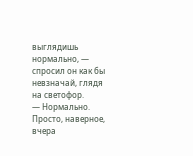выглядишь нормально, — спросил он как бы невзначай, глядя на светофор.
— Нормально. Просто, наверное, вчера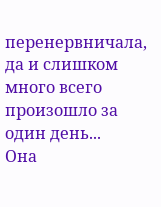перенервничала, да и слишком много всего произошло за один день...
Она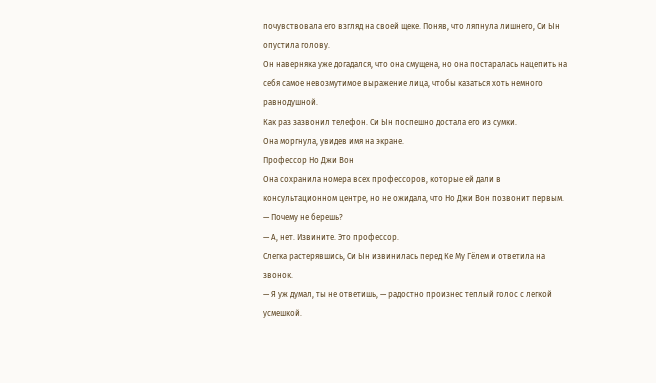почувствовала его взгляд на своей щеке. Поняв, что ляпнула лишнего, Си Ын опустила голову.
Он наверняка уже догадался, что она смущена, но она постаралась нацепить на себя самое невозмутимое выражение лица, чтобы казаться хоть немного равнодушной.
Как раз зазвонил телефон. Си Ын поспешно достала его из сумки.
Она моргнула, увидев имя на экране.
Профессор Но Джи Вон
Она сохранила номера всех профессоров, которые ей дали в консультационном центре, но не ожидала, что Но Джи Вон позвонит первым.
— Почему не берешь?
— А, нет. Извините. Это профессор.
Слегка растерявшись, Си Ын извинилась перед Ке Му Гёлем и ответила на звонок.
— Я уж думал, ты не ответишь, — радостно произнес теплый голос с легкой усмешкой.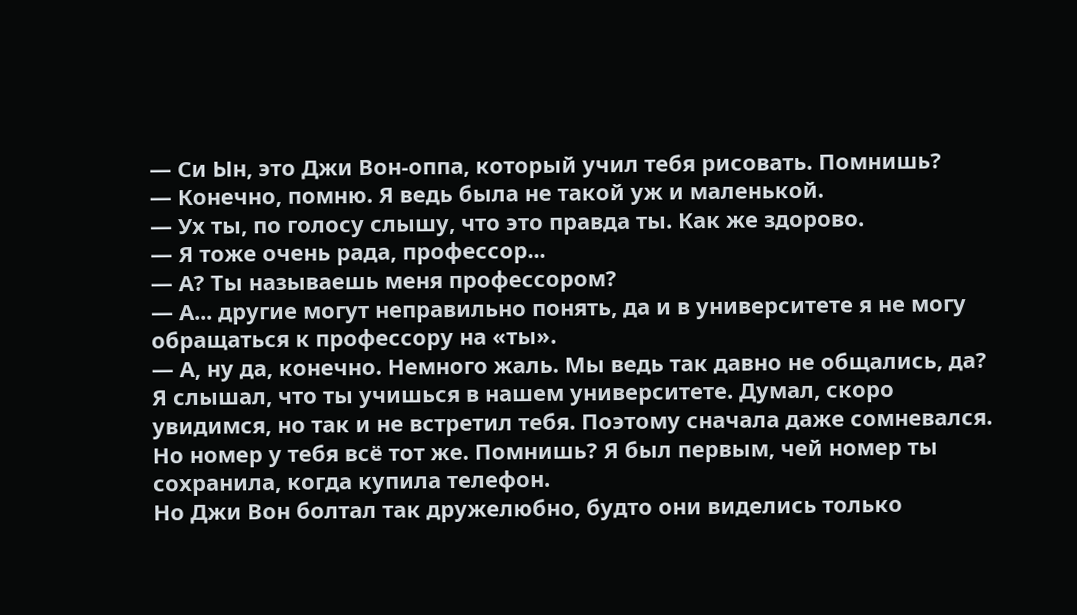— Си Ын, это Джи Вон-оппа, который учил тебя рисовать. Помнишь?
— Конечно, помню. Я ведь была не такой уж и маленькой.
— Ух ты, по голосу слышу, что это правда ты. Как же здорово.
— Я тоже очень рада, профессор...
— А? Ты называешь меня профессором?
— А... другие могут неправильно понять, да и в университете я не могу обращаться к профессору на «ты».
— А, ну да, конечно. Немного жаль. Мы ведь так давно не общались, да? Я слышал, что ты учишься в нашем университете. Думал, скоро увидимся, но так и не встретил тебя. Поэтому сначала даже сомневался. Но номер у тебя всё тот же. Помнишь? Я был первым, чей номер ты сохранила, когда купила телефон.
Но Джи Вон болтал так дружелюбно, будто они виделись только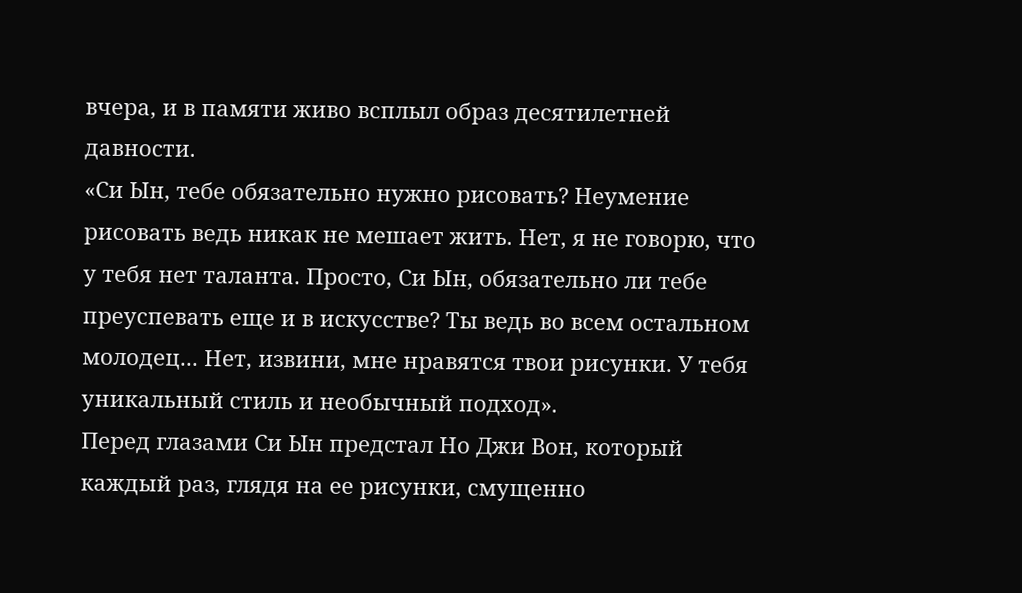вчера, и в памяти живо всплыл образ десятилетней давности.
«Си Ын, тебе обязательно нужно рисовать? Неумение рисовать ведь никак не мешает жить. Нет, я не говорю, что у тебя нет таланта. Просто, Си Ын, обязательно ли тебе преуспевать еще и в искусстве? Ты ведь во всем остальном молодец... Нет, извини, мне нравятся твои рисунки. У тебя уникальный стиль и необычный подход».
Перед глазами Си Ын предстал Но Джи Вон, который каждый раз, глядя на ее рисунки, смущенно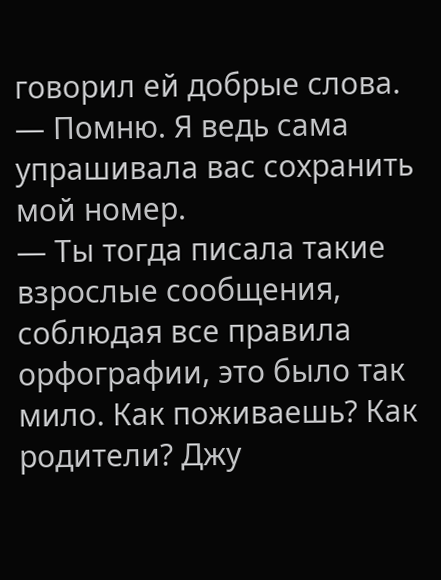говорил ей добрые слова.
— Помню. Я ведь сама упрашивала вас сохранить мой номер.
— Ты тогда писала такие взрослые сообщения, соблюдая все правила орфографии, это было так мило. Как поживаешь? Как родители? Джу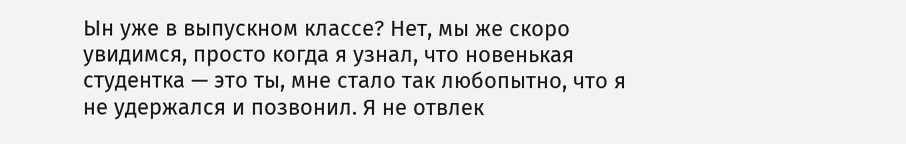Ын уже в выпускном классе? Нет, мы же скоро увидимся, просто когда я узнал, что новенькая студентка — это ты, мне стало так любопытно, что я не удержался и позвонил. Я не отвлек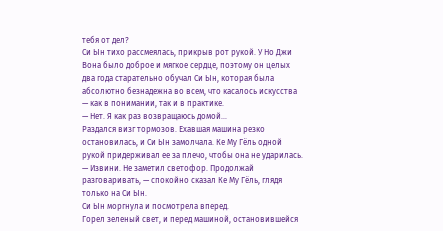тебя от дел?
Си Ын тихо рассмеялась, прикрыв рот рукой. У Но Джи Вона было доброе и мягкое сердце, поэтому он целых два года старательно обучал Си Ын, которая была абсолютно безнадежна во всем, что касалось искусства — как в понимании, так и в практике.
— Нет. Я как раз возвращаюсь домой...
Раздался визг тормозов. Ехавшая машина резко остановилась, и Си Ын замолчала. Ке Му Гёль одной рукой придерживал ее за плечо, чтобы она не ударилась.
— Извини. Не заметил светофор. Продолжай разговаривать, — спокойно сказал Ке Му Гёль, глядя только на Си Ын.
Си Ын моргнула и посмотрела вперед.
Горел зеленый свет, и перед машиной, остановившейся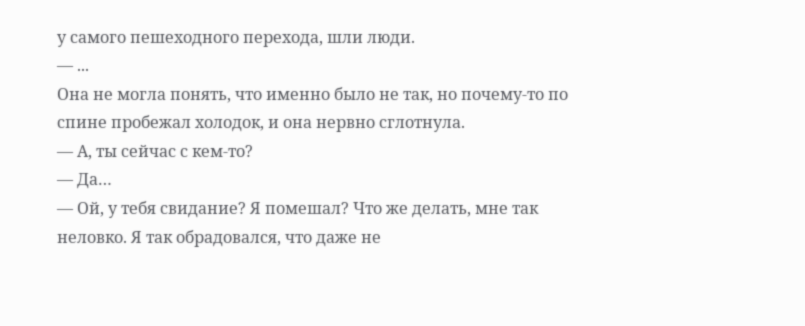у самого пешеходного перехода, шли люди.
— ...
Она не могла понять, что именно было не так, но почему-то по спине пробежал холодок, и она нервно сглотнула.
— А, ты сейчас с кем-то?
— Да…
— Ой, у тебя свидание? Я помешал? Что же делать, мне так неловко. Я так обрадовался, что даже не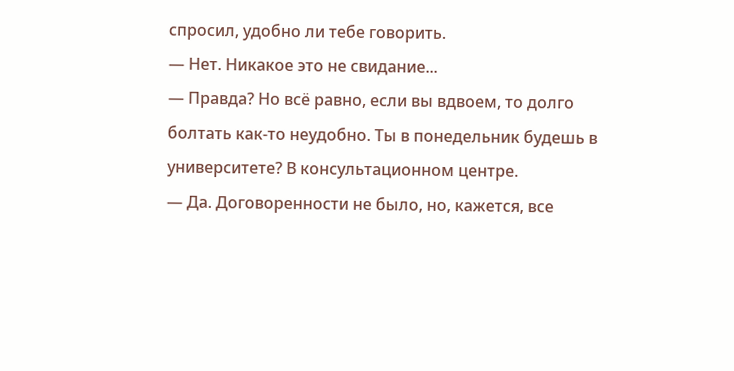спросил, удобно ли тебе говорить.
— Нет. Никакое это не свидание...
— Правда? Но всё равно, если вы вдвоем, то долго болтать как-то неудобно. Ты в понедельник будешь в университете? В консультационном центре.
— Да. Договоренности не было, но, кажется, все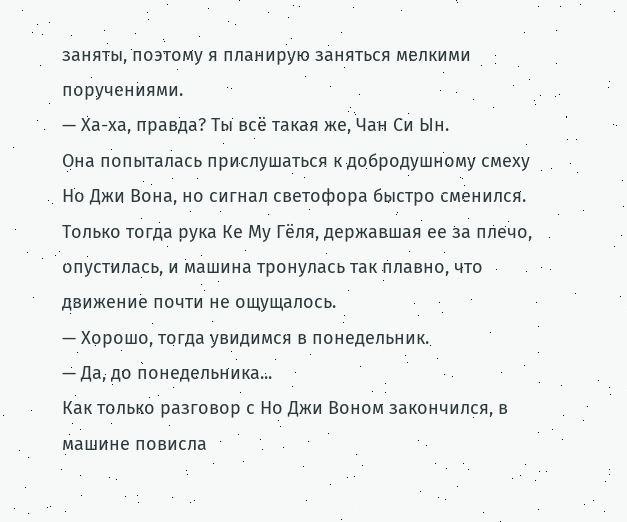заняты, поэтому я планирую заняться мелкими поручениями.
— Ха-ха, правда? Ты всё такая же, Чан Си Ын.
Она попыталась прислушаться к добродушному смеху Но Джи Вона, но сигнал светофора быстро сменился.
Только тогда рука Ке Му Гёля, державшая ее за плечо, опустилась, и машина тронулась так плавно, что движение почти не ощущалось.
— Хорошо, тогда увидимся в понедельник.
— Да, до понедельника...
Как только разговор с Но Джи Воном закончился, в машине повисла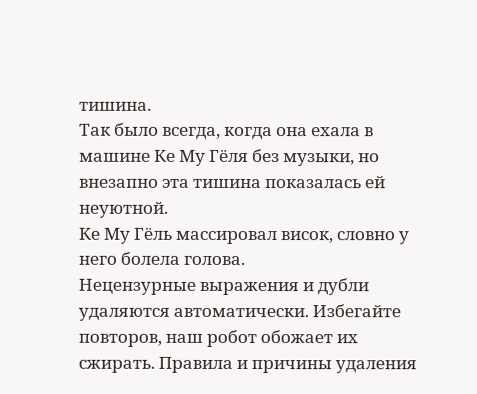тишина.
Так было всегда, когда она ехала в машине Ке Му Гёля без музыки, но внезапно эта тишина показалась ей неуютной.
Ке Му Гёль массировал висок, словно у него болела голова.
Нецензурные выражения и дубли удаляются автоматически. Избегайте повторов, наш робот обожает их сжирать. Правила и причины удаления